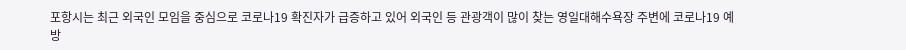포항시는 최근 외국인 모임을 중심으로 코로나19 확진자가 급증하고 있어 외국인 등 관광객이 많이 찾는 영일대해수욕장 주변에 코로나19 예방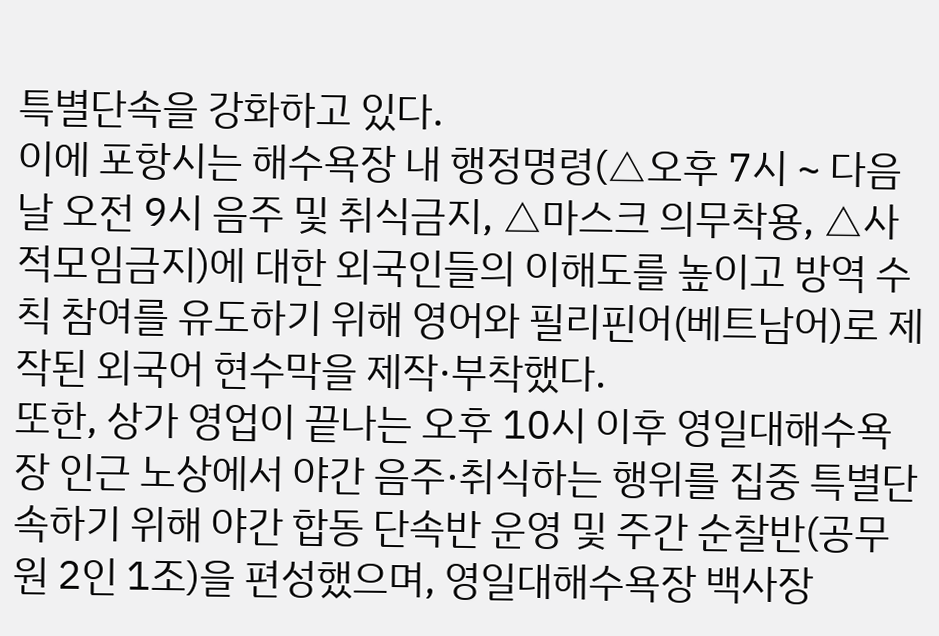특별단속을 강화하고 있다.
이에 포항시는 해수욕장 내 행정명령(△오후 7시 ~ 다음날 오전 9시 음주 및 취식금지, △마스크 의무착용, △사적모임금지)에 대한 외국인들의 이해도를 높이고 방역 수칙 참여를 유도하기 위해 영어와 필리핀어(베트남어)로 제작된 외국어 현수막을 제작·부착했다.
또한, 상가 영업이 끝나는 오후 10시 이후 영일대해수욕장 인근 노상에서 야간 음주·취식하는 행위를 집중 특별단속하기 위해 야간 합동 단속반 운영 및 주간 순찰반(공무원 2인 1조)을 편성했으며, 영일대해수욕장 백사장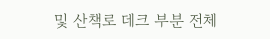및 산책로 데크 부분 전체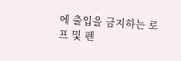에 출입을 금지하는 로프 및 펜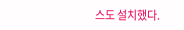스도 설치했다.